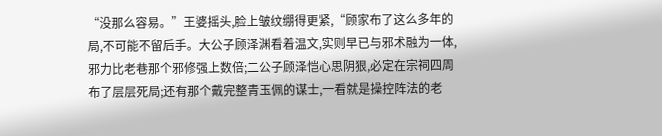“没那么容易。”王婆摇头,脸上皱纹绷得更紧,“顾家布了这么多年的局,不可能不留后手。大公子顾泽渊看着温文,实则早已与邪术融为一体,邪力比老巷那个邪修强上数倍;二公子顾泽恺心思阴狠,必定在宗祠四周布了层层死局;还有那个戴完整青玉佩的谋士,一看就是操控阵法的老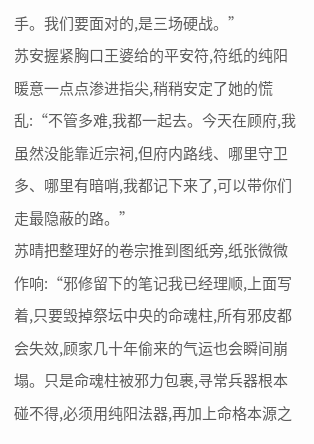手。我们要面对的,是三场硬战。”
苏安握紧胸口王婆给的平安符,符纸的纯阳暖意一点点渗进指尖,稍稍安定了她的慌乱:“不管多难,我都一起去。今天在顾府,我虽然没能靠近宗祠,但府内路线、哪里守卫多、哪里有暗哨,我都记下来了,可以带你们走最隐蔽的路。”
苏晴把整理好的卷宗推到图纸旁,纸张微微作响:“邪修留下的笔记我已经理顺,上面写着,只要毁掉祭坛中央的命魂柱,所有邪皮都会失效,顾家几十年偷来的气运也会瞬间崩塌。只是命魂柱被邪力包裹,寻常兵器根本碰不得,必须用纯阳法器,再加上命格本源之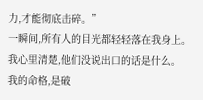力,才能彻底击碎。”
一瞬间,所有人的目光都轻轻落在我身上。
我心里清楚,他们没说出口的话是什么。
我的命格,是破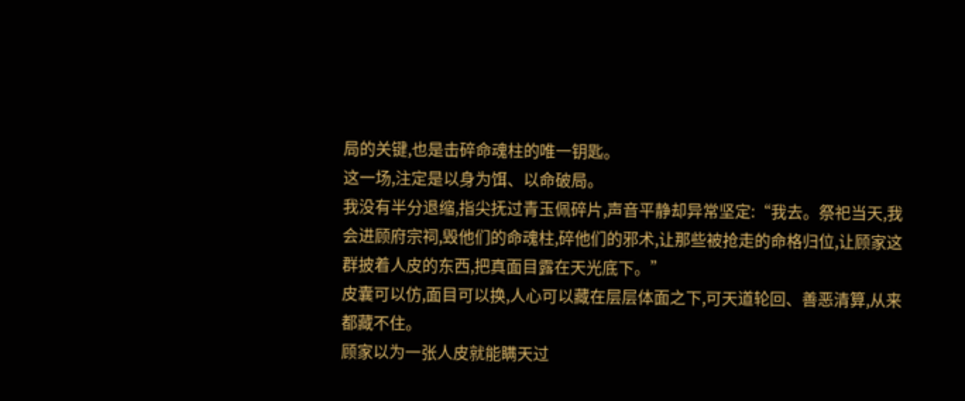局的关键,也是击碎命魂柱的唯一钥匙。
这一场,注定是以身为饵、以命破局。
我没有半分退缩,指尖抚过青玉佩碎片,声音平静却异常坚定:“我去。祭祀当天,我会进顾府宗祠,毁他们的命魂柱,碎他们的邪术,让那些被抢走的命格归位,让顾家这群披着人皮的东西,把真面目露在天光底下。”
皮囊可以仿,面目可以换,人心可以藏在层层体面之下,可天道轮回、善恶清算,从来都藏不住。
顾家以为一张人皮就能瞒天过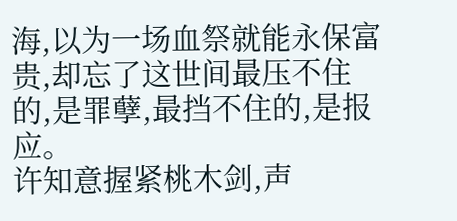海,以为一场血祭就能永保富贵,却忘了这世间最压不住的,是罪孽,最挡不住的,是报应。
许知意握紧桃木剑,声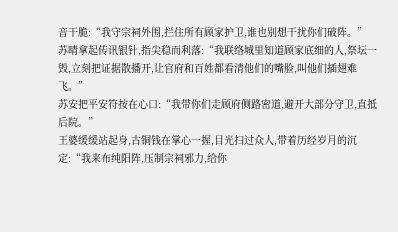音干脆:“我守宗祠外围,拦住所有顾家护卫,谁也别想干扰你们破阵。”
苏晴拿起传讯银针,指尖稳而利落:“我联络城里知道顾家底细的人,祭坛一毁,立刻把证据散播开,让官府和百姓都看清他们的嘴脸,叫他们插翅难飞。”
苏安把平安符按在心口:“我带你们走顾府侧路密道,避开大部分守卫,直抵后院。”
王婆缓缓站起身,古铜钱在掌心一握,目光扫过众人,带着历经岁月的沉定:“我来布纯阳阵,压制宗祠邪力,给你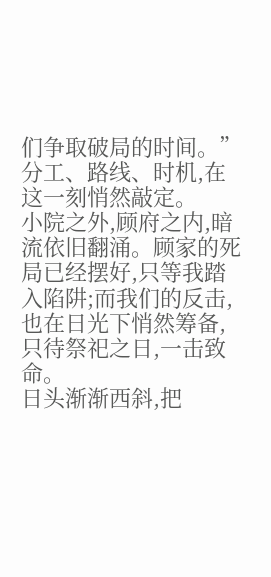们争取破局的时间。”
分工、路线、时机,在这一刻悄然敲定。
小院之外,顾府之内,暗流依旧翻涌。顾家的死局已经摆好,只等我踏入陷阱;而我们的反击,也在日光下悄然筹备,只待祭祀之日,一击致命。
日头渐渐西斜,把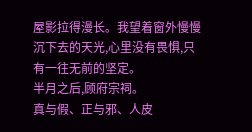屋影拉得漫长。我望着窗外慢慢沉下去的天光,心里没有畏惧,只有一往无前的坚定。
半月之后,顾府宗祠。
真与假、正与邪、人皮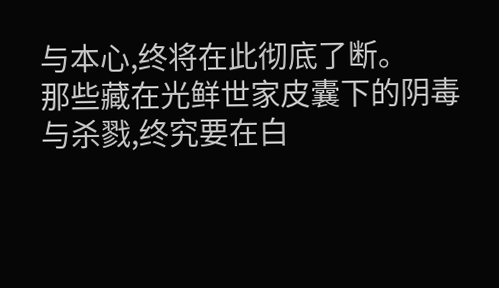与本心,终将在此彻底了断。
那些藏在光鲜世家皮囊下的阴毒与杀戮,终究要在白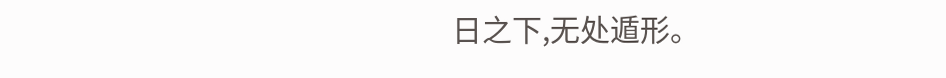日之下,无处遁形。